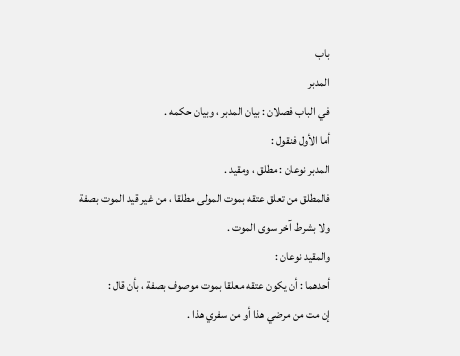باب
المدبر
في الباب فصلان : بيان المدبر ، وبيان حكمه .
أما الأول فنقول :
المدبر نوعان : مطلق ، ومقيد .
فالمطلق من تعلق عتقه بموت المولى مطلقا ، من غير قيد الموت بصفة
ولا بشرط آخر سوى الموت .
والمقيد نوعان :
أحدهما : أن يكون عتقه معلقا بموت موصوف بصفة ، بأن قال :
إن مت من مرضي هذا أو من سفري هذا .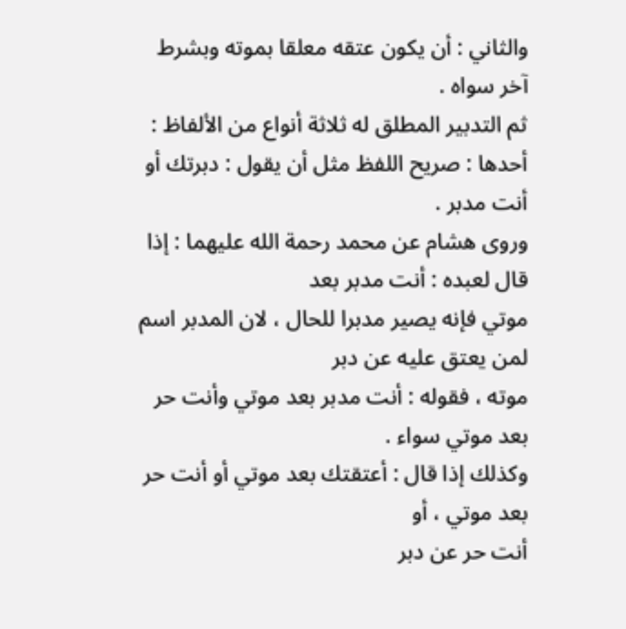والثاني : أن يكون عتقه معلقا بموته وبشرط آخر سواه .
ثم التدبير المطلق له ثلاثة أنواع من الألفاظ :
أحدها : صريح اللفظ مثل أن يقول : دبرتك أو أنت مدبر .
وروى هشام عن محمد رحمة الله عليهما : إذا قال لعبده : أنت مدبر بعد
موتي فإنه يصير مدبرا للحال ، لان المدبر اسم لمن يعتق عليه عن دبر
موته ، فقوله : أنت مدبر بعد موتي وأنت حر بعد موتي سواء .
وكذلك إذا قال : أعتقتك بعد موتي أو أنت حر بعد موتي ، أو
أنت حر عن دبر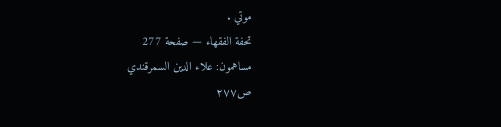موتي .
تحفة الفقهاء — صفحة 277
مساهمون: علاء الدين السمرقندي
ص٢٧٧